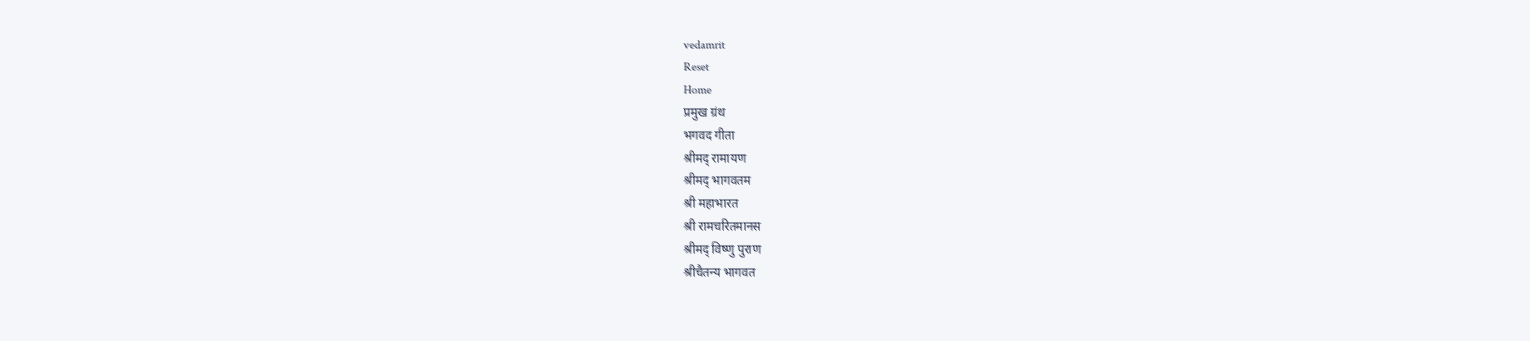vedamrit
Reset
Home
प्रमुख ग्रंथ
भगवद गीता
श्रीमद् रामायण
श्रीमद् भागवतम
श्री महाभारत
श्री रामचरितमानस
श्रीमद् विष्णु पुराण
श्रीचैतन्य भागवत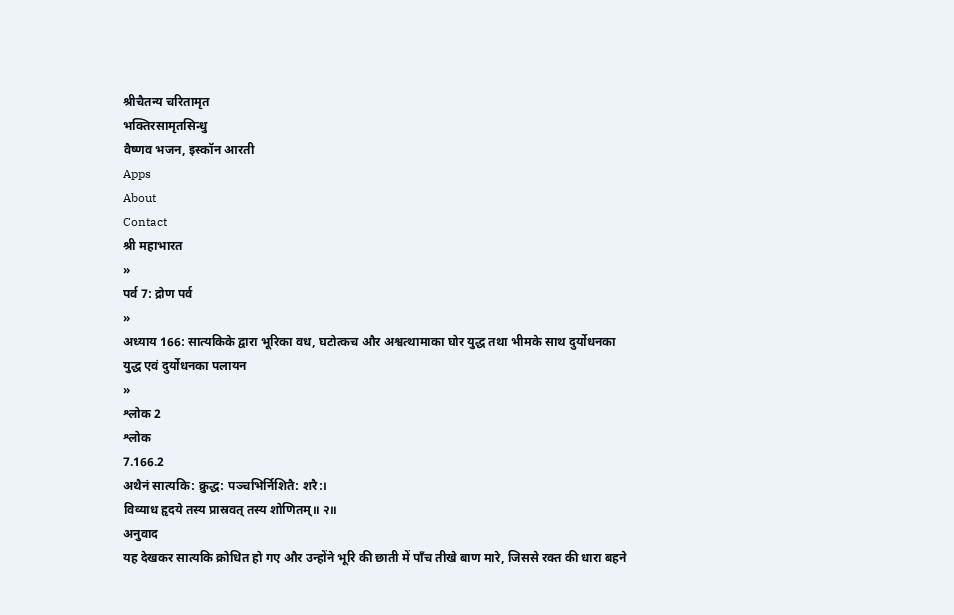श्रीचैतन्य चरितामृत
भक्तिरसामृतसिन्धु
वैष्णव भजन, इस्कॉन आरती
Apps
About
Contact
श्री महाभारत
»
पर्व 7: द्रोण पर्व
»
अध्याय 166: सात्यकिके द्वारा भूरिका वध, घटोत्कच और अश्वत्थामाका घोर युद्ध तथा भीमके साथ दुर्योधनका युद्ध एवं दुर्योधनका पलायन
»
श्लोक 2
श्लोक
7.166.2
अथैनं सात्यकि: क्रुद्ध: पञ्चभिर्निशितै: शरै:।
विव्याध हृदये तस्य प्रास्रवत् तस्य शोणितम्॥ २॥
अनुवाद
यह देखकर सात्यकि क्रोधित हो गए और उन्होंने भूरि की छाती में पाँच तीखे बाण मारे, जिससे रक्त की धारा बहने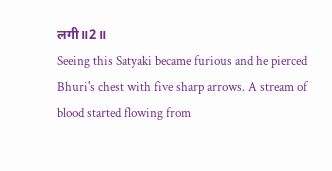लगी॥2॥
Seeing this Satyaki became furious and he pierced Bhuri's chest with five sharp arrows. A stream of blood started flowing from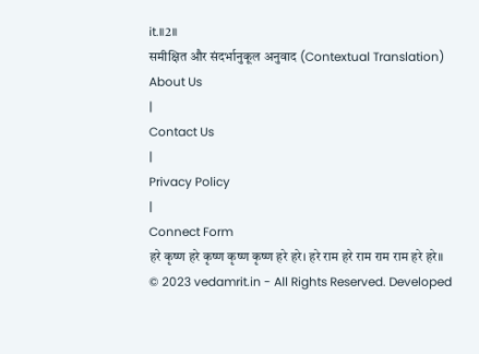it.॥2॥
समीक्षित और संदर्भानुकूल अनुवाद (Contextual Translation)
About Us
|
Contact Us
|
Privacy Policy
|
Connect Form
हरे कृष्ण हरे कृष्ण कृष्ण कृष्ण हरे हरे। हरे राम हरे राम राम राम हरे हरे॥
© 2023 vedamrit.in - All Rights Reserved. Developed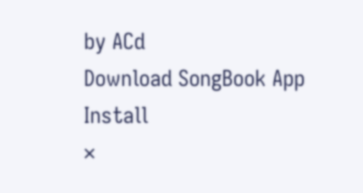by ACd
Download SongBook App
Install
×